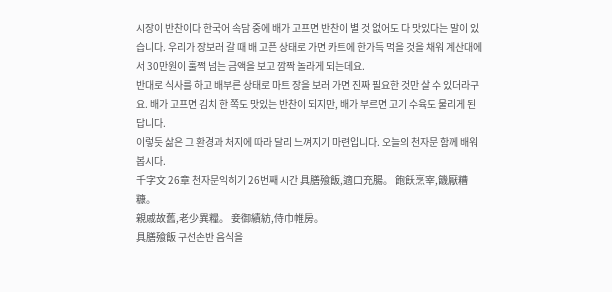시장이 반찬이다 한국어 속담 중에 배가 고프면 반찬이 별 것 없어도 다 맛있다는 말이 있습니다. 우리가 장보러 갈 때 배 고픈 상태로 가면 카트에 한가득 먹을 것을 채워 계산대에서 30만원이 훌쩍 넘는 금액을 보고 깜짝 놀라게 되는데요.
반대로 식사를 하고 배부른 상태로 마트 장을 보러 가면 진짜 필요한 것만 살 수 있더라구요. 배가 고프면 김치 한 쪽도 맛있는 반찬이 되지만, 배가 부르면 고기 수육도 물리게 된답니다.
이렇듯 삶은 그 환경과 처지에 따라 달리 느껴지기 마련입니다. 오늘의 천자문 함께 배워 봅시다.
千字文 26章 천자문익히기 26번째 시간 具膳飱飯,適口充腸。 飽飫烹宰,饑厭糟糠。
親戚故舊,老少異糧。 妾御績紡,侍巾帷房。
具膳飱飯 구선손반 음식을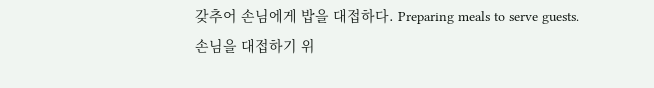갖추어 손님에게 밥을 대접하다. Preparing meals to serve guests.
손님을 대접하기 위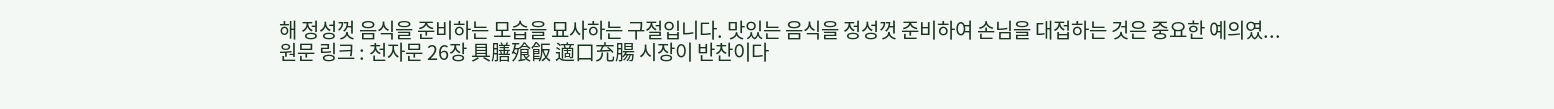해 정성껏 음식을 준비하는 모습을 묘사하는 구절입니다. 맛있는 음식을 정성껏 준비하여 손님을 대접하는 것은 중요한 예의였...
원문 링크 : 천자문 26장 具膳飱飯 適口充腸 시장이 반찬이다